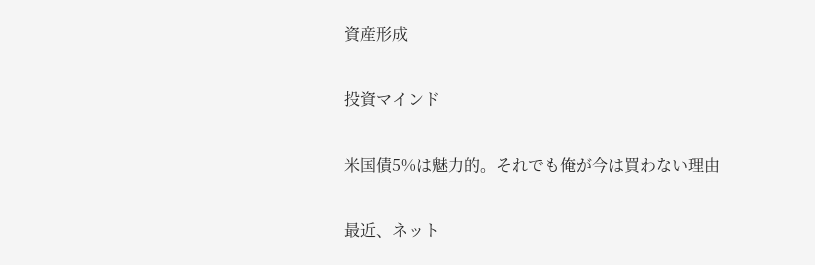資産形成

投資マインド

米国債5%は魅力的。それでも俺が今は買わない理由

最近、ネット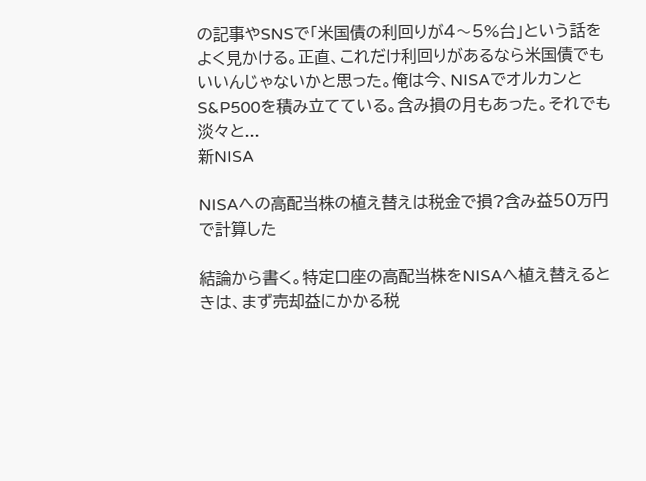の記事やSNSで「米国債の利回りが4〜5%台」という話をよく見かける。正直、これだけ利回りがあるなら米国債でもいいんじゃないかと思った。俺は今、NISAでオルカンとS&P500を積み立てている。含み損の月もあった。それでも淡々と...
新NISA

NISAへの高配当株の植え替えは税金で損?含み益50万円で計算した

結論から書く。特定口座の高配当株をNISAへ植え替えるときは、まず売却益にかかる税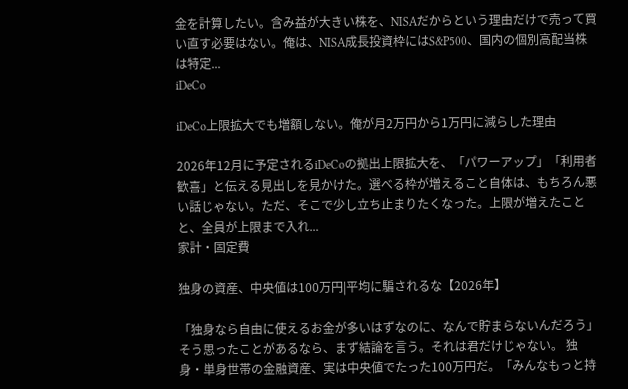金を計算したい。含み益が大きい株を、NISAだからという理由だけで売って買い直す必要はない。俺は、NISA成長投資枠にはS&P500、国内の個別高配当株は特定...
iDeCo

iDeCo上限拡大でも増額しない。俺が月2万円から1万円に減らした理由

2026年12月に予定されるiDeCoの拠出上限拡大を、「パワーアップ」「利用者歓喜」と伝える見出しを見かけた。選べる枠が増えること自体は、もちろん悪い話じゃない。ただ、そこで少し立ち止まりたくなった。上限が増えたことと、全員が上限まで入れ...
家計・固定費

独身の資産、中央値は100万円|平均に騙されるな【2026年】

「独身なら自由に使えるお金が多いはずなのに、なんで貯まらないんだろう」そう思ったことがあるなら、まず結論を言う。それは君だけじゃない。 独身・単身世帯の金融資産、実は中央値でたった100万円だ。「みんなもっと持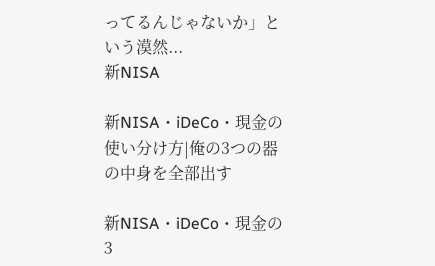ってるんじゃないか」という漠然...
新NISA

新NISA・iDeCo・現金の使い分け方|俺の3つの器の中身を全部出す

新NISA・iDeCo・現金の3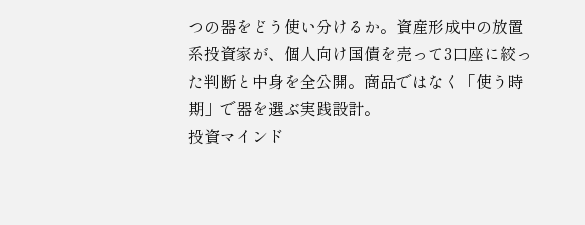つの器をどう使い分けるか。資産形成中の放置系投資家が、個人向け国債を売って3口座に絞った判断と中身を全公開。商品ではなく「使う時期」で器を選ぶ実践設計。
投資マインド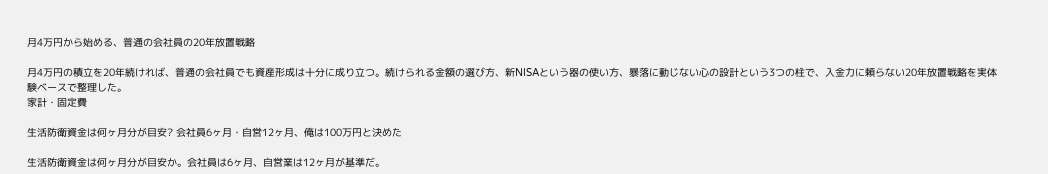月4万円から始める、普通の会社員の20年放置戦略

月4万円の積立を20年続ければ、普通の会社員でも資産形成は十分に成り立つ。続けられる金額の選び方、新NISAという器の使い方、暴落に動じない心の設計という3つの柱で、入金力に頼らない20年放置戦略を実体験ベースで整理した。
家計・固定費

生活防衛資金は何ヶ月分が目安? 会社員6ヶ月・自営12ヶ月、俺は100万円と決めた

生活防衛資金は何ヶ月分が目安か。会社員は6ヶ月、自営業は12ヶ月が基準だ。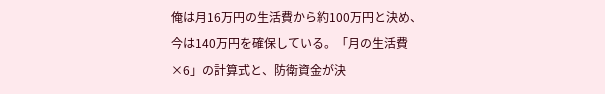俺は月16万円の生活費から約100万円と決め、今は140万円を確保している。「月の生活費×6」の計算式と、防衛資金が決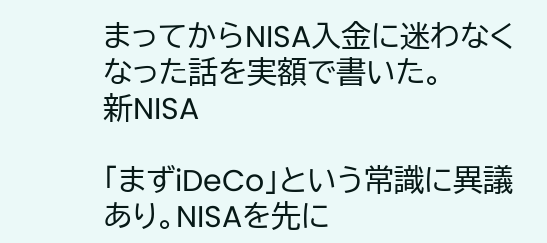まってからNISA入金に迷わなくなった話を実額で書いた。
新NISA

「まずiDeCo」という常識に異議あり。NISAを先に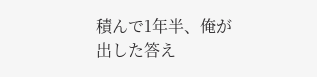積んで1年半、俺が出した答え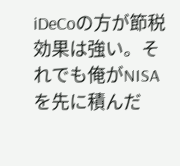iDeCoの方が節税効果は強い。それでも俺がNISAを先に積んだ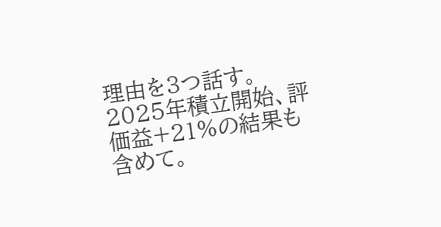理由を3つ話す。2025年積立開始、評価益+21%の結果も含めて。